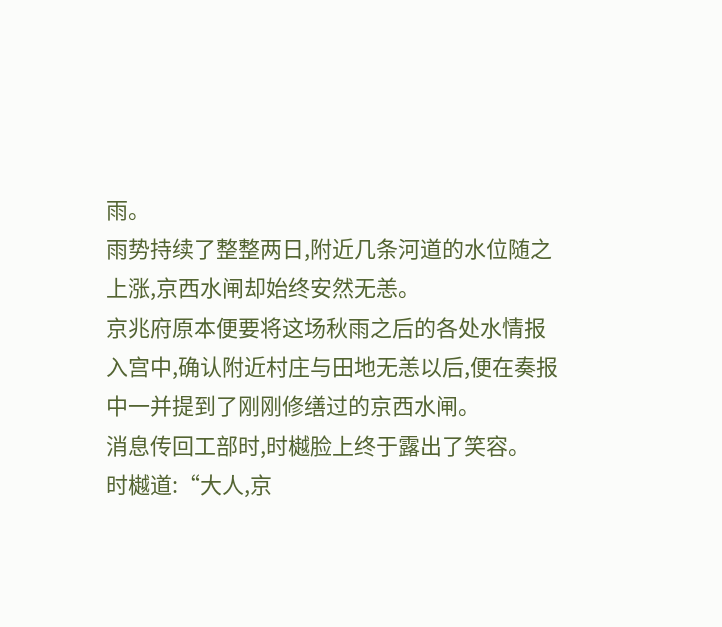雨。
雨势持续了整整两日,附近几条河道的水位随之上涨,京西水闸却始终安然无恙。
京兆府原本便要将这场秋雨之后的各处水情报入宫中,确认附近村庄与田地无恙以后,便在奏报中一并提到了刚刚修缮过的京西水闸。
消息传回工部时,时樾脸上终于露出了笑容。
时樾道:“大人,京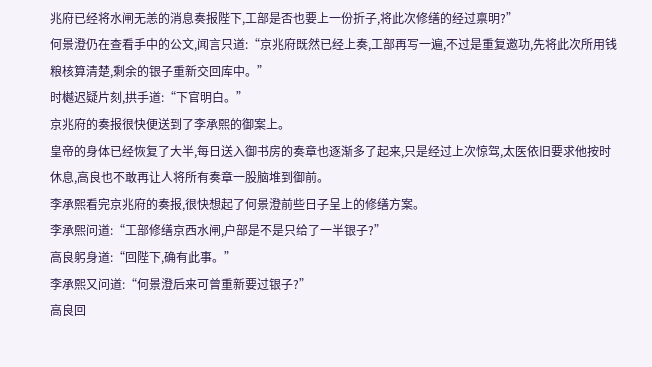兆府已经将水闸无恙的消息奏报陛下,工部是否也要上一份折子,将此次修缮的经过禀明?”
何景澄仍在查看手中的公文,闻言只道:“京兆府既然已经上奏,工部再写一遍,不过是重复邀功,先将此次所用钱粮核算清楚,剩余的银子重新交回库中。”
时樾迟疑片刻,拱手道:“下官明白。”
京兆府的奏报很快便送到了李承熙的御案上。
皇帝的身体已经恢复了大半,每日送入御书房的奏章也逐渐多了起来,只是经过上次惊驾,太医依旧要求他按时休息,高良也不敢再让人将所有奏章一股脑堆到御前。
李承熙看完京兆府的奏报,很快想起了何景澄前些日子呈上的修缮方案。
李承熙问道:“工部修缮京西水闸,户部是不是只给了一半银子?”
高良躬身道:“回陛下,确有此事。”
李承熙又问道:“何景澄后来可曾重新要过银子?”
高良回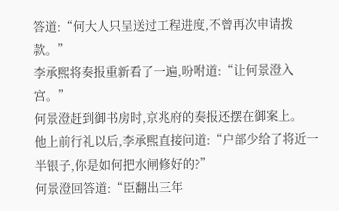答道:“何大人只呈送过工程进度,不曾再次申请拨款。”
李承熙将奏报重新看了一遍,吩咐道:“让何景澄入宫。”
何景澄赶到御书房时,京兆府的奏报还摆在御案上。
他上前行礼以后,李承熙直接问道:“户部少给了将近一半银子,你是如何把水闸修好的?”
何景澄回答道:“臣翻出三年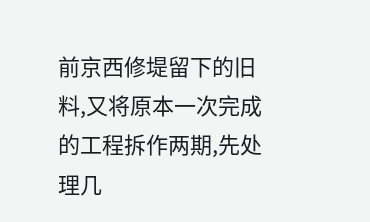前京西修堤留下的旧料,又将原本一次完成的工程拆作两期,先处理几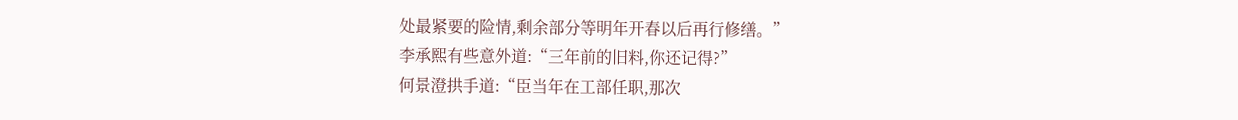处最紧要的险情,剩余部分等明年开春以后再行修缮。”
李承熙有些意外道:“三年前的旧料,你还记得?”
何景澄拱手道:“臣当年在工部任职,那次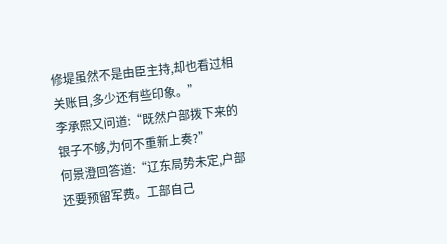修堤虽然不是由臣主持,却也看过相关账目,多少还有些印象。”
李承熙又问道:“既然户部拨下来的银子不够,为何不重新上奏?”
何景澄回答道:“辽东局势未定,户部还要预留军费。工部自己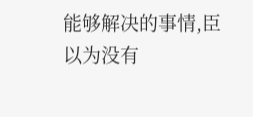能够解决的事情,臣以为没有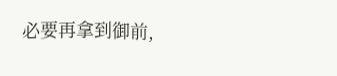必要再拿到御前,